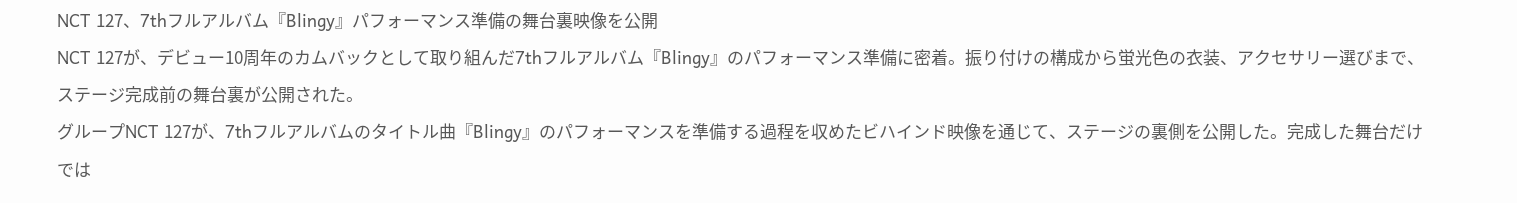NCT 127、7thフルアルバム『Blingy』パフォーマンス準備の舞台裏映像を公開
NCT 127が、デビュー10周年のカムバックとして取り組んだ7thフルアルバム『Blingy』のパフォーマンス準備に密着。振り付けの構成から蛍光色の衣装、アクセサリー選びまで、ステージ完成前の舞台裏が公開された。
グループNCT 127が、7thフルアルバムのタイトル曲『Blingy』のパフォーマンスを準備する過程を収めたビハインド映像を通じて、ステージの裏側を公開した。完成した舞台だけでは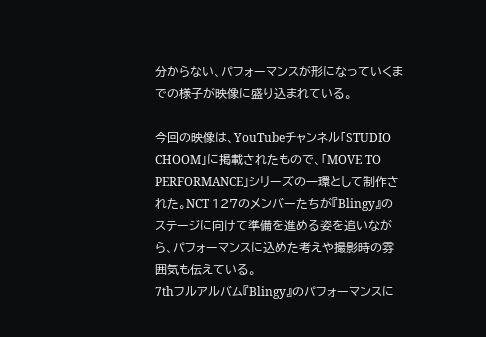分からない、パフォーマンスが形になっていくまでの様子が映像に盛り込まれている。

今回の映像は、YouTubeチャンネル「STUDIO CHOOM」に掲載されたもので、「MOVE TO PERFORMANCE」シリーズの一環として制作された。NCT 127のメンバーたちが『Blingy』のステージに向けて準備を進める姿を追いながら、パフォーマンスに込めた考えや撮影時の雰囲気も伝えている。
7thフルアルバム『Blingy』のパフォーマンスに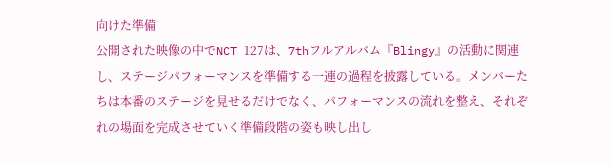向けた準備
公開された映像の中でNCT 127は、7thフルアルバム『Blingy』の活動に関連し、ステージパフォーマンスを準備する一連の過程を披露している。メンバーたちは本番のステージを見せるだけでなく、パフォーマンスの流れを整え、それぞれの場面を完成させていく準備段階の姿も映し出し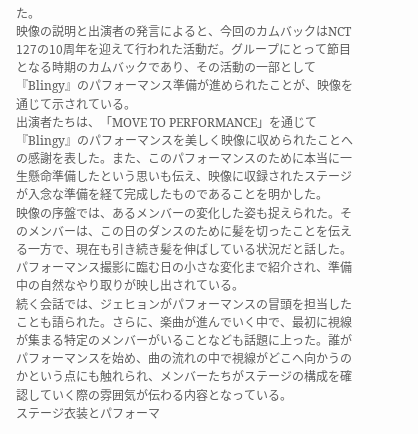た。
映像の説明と出演者の発言によると、今回のカムバックはNCT 127の10周年を迎えて行われた活動だ。グループにとって節目となる時期のカムバックであり、その活動の一部として『Blingy』のパフォーマンス準備が進められたことが、映像を通じて示されている。
出演者たちは、「MOVE TO PERFORMANCE」を通じて『Blingy』のパフォーマンスを美しく映像に収められたことへの感謝を表した。また、このパフォーマンスのために本当に一生懸命準備したという思いも伝え、映像に収録されたステージが入念な準備を経て完成したものであることを明かした。
映像の序盤では、あるメンバーの変化した姿も捉えられた。そのメンバーは、この日のダンスのために髪を切ったことを伝える一方で、現在も引き続き髪を伸ばしている状況だと話した。パフォーマンス撮影に臨む日の小さな変化まで紹介され、準備中の自然なやり取りが映し出されている。
続く会話では、ジェヒョンがパフォーマンスの冒頭を担当したことも語られた。さらに、楽曲が進んでいく中で、最初に視線が集まる特定のメンバーがいることなども話題に上った。誰がパフォーマンスを始め、曲の流れの中で視線がどこへ向かうのかという点にも触れられ、メンバーたちがステージの構成を確認していく際の雰囲気が伝わる内容となっている。
ステージ衣装とパフォーマ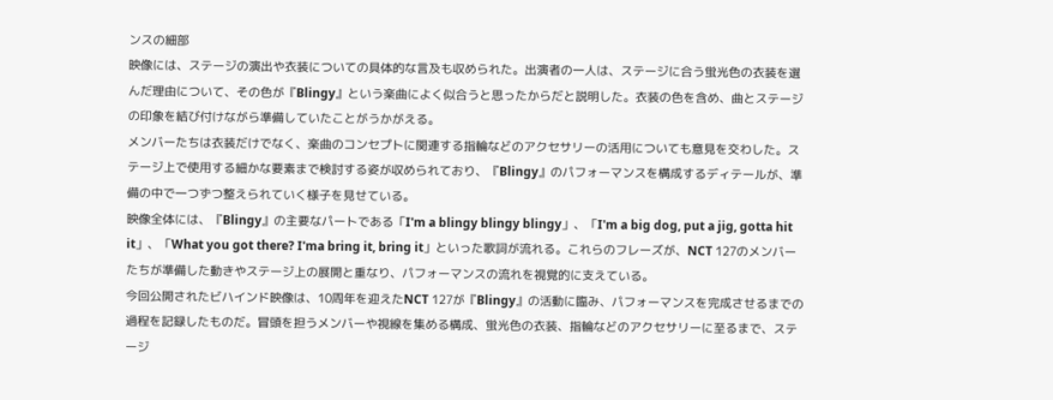ンスの細部
映像には、ステージの演出や衣装についての具体的な言及も収められた。出演者の一人は、ステージに合う蛍光色の衣装を選んだ理由について、その色が『Blingy』という楽曲によく似合うと思ったからだと説明した。衣装の色を含め、曲とステージの印象を結び付けながら準備していたことがうかがえる。
メンバーたちは衣装だけでなく、楽曲のコンセプトに関連する指輪などのアクセサリーの活用についても意見を交わした。ステージ上で使用する細かな要素まで検討する姿が収められており、『Blingy』のパフォーマンスを構成するディテールが、準備の中で一つずつ整えられていく様子を見せている。
映像全体には、『Blingy』の主要なパートである「I'm a blingy blingy blingy」、「I'm a big dog, put a jig, gotta hit it」、「What you got there? I'ma bring it, bring it」といった歌詞が流れる。これらのフレーズが、NCT 127のメンバーたちが準備した動きやステージ上の展開と重なり、パフォーマンスの流れを視覚的に支えている。
今回公開されたビハインド映像は、10周年を迎えたNCT 127が『Blingy』の活動に臨み、パフォーマンスを完成させるまでの過程を記録したものだ。冒頭を担うメンバーや視線を集める構成、蛍光色の衣装、指輪などのアクセサリーに至るまで、ステージ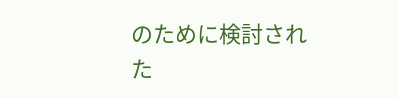のために検討された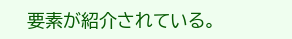要素が紹介されている。